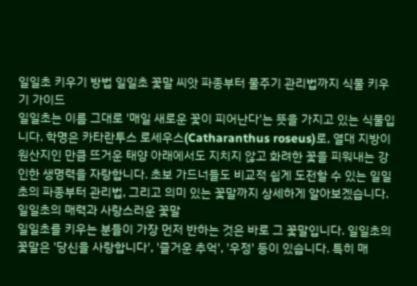일일초 키우기 방법 일일초 꽃말 씨앗 파종부터 물주기 관리법까지 식물 키우기 가이드
일일초는 이름 그대로 '매일 새로운 꽃이 피어난다'는 뜻을 가지고 있는 식물입니다. 학명은 카타란투스 로세우스(Catharanthus roseus)로, 열대 지방이 원산지인 만큼 뜨거운 태양 아래에서도 지치지 않고 화려한 꽃을 피워내는 강인한 생명력을 자랑합니다. 초보 가드너들도 비교적 쉽게 도전할 수 있는 일일초의 파종부터 관리법, 그리고 의미 있는 꽃말까지 상세하게 알아보겠습니다.
일일초의 매력과 사랑스러운 꽃말
일일초를 키우는 분들이 가장 먼저 반하는 것은 바로 그 꽃말입니다. 일일초의 꽃말은 '당신을 사랑합니다', '즐거운 추억', '우정' 등이 있습니다. 특히 매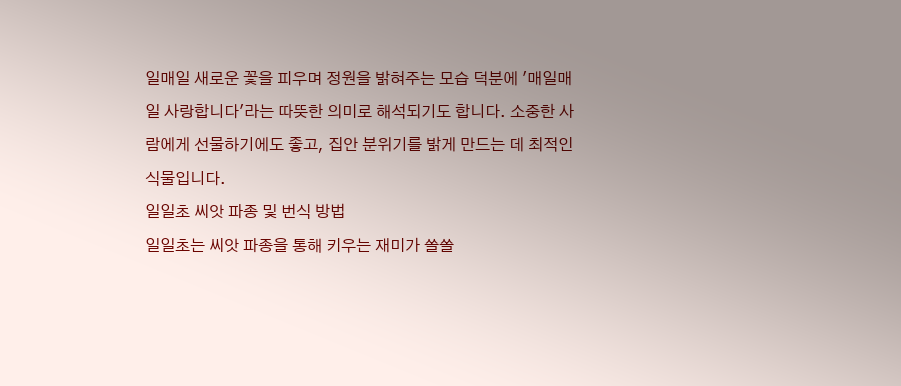일매일 새로운 꽃을 피우며 정원을 밝혀주는 모습 덕분에 '매일매일 사랑합니다'라는 따뜻한 의미로 해석되기도 합니다. 소중한 사람에게 선물하기에도 좋고, 집안 분위기를 밝게 만드는 데 최적인 식물입니다.
일일초 씨앗 파종 및 번식 방법
일일초는 씨앗 파종을 통해 키우는 재미가 쏠쏠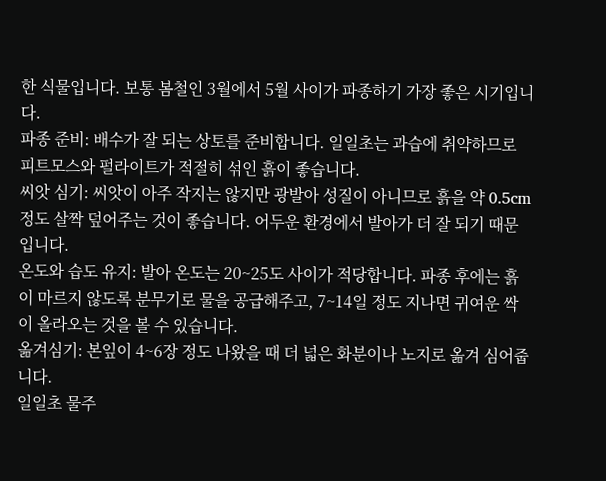한 식물입니다. 보통 봄철인 3월에서 5월 사이가 파종하기 가장 좋은 시기입니다.
파종 준비: 배수가 잘 되는 상토를 준비합니다. 일일초는 과습에 취약하므로 피트모스와 펄라이트가 적절히 섞인 흙이 좋습니다.
씨앗 심기: 씨앗이 아주 작지는 않지만 광발아 성질이 아니므로 흙을 약 0.5cm 정도 살짝 덮어주는 것이 좋습니다. 어두운 환경에서 발아가 더 잘 되기 때문입니다.
온도와 습도 유지: 발아 온도는 20~25도 사이가 적당합니다. 파종 후에는 흙이 마르지 않도록 분무기로 물을 공급해주고, 7~14일 정도 지나면 귀여운 싹이 올라오는 것을 볼 수 있습니다.
옮겨심기: 본잎이 4~6장 정도 나왔을 때 더 넓은 화분이나 노지로 옮겨 심어줍니다.
일일초 물주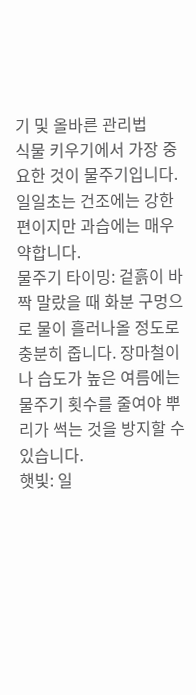기 및 올바른 관리법
식물 키우기에서 가장 중요한 것이 물주기입니다. 일일초는 건조에는 강한 편이지만 과습에는 매우 약합니다.
물주기 타이밍: 겉흙이 바짝 말랐을 때 화분 구멍으로 물이 흘러나올 정도로 충분히 줍니다. 장마철이나 습도가 높은 여름에는 물주기 횟수를 줄여야 뿌리가 썩는 것을 방지할 수 있습니다.
햇빛: 일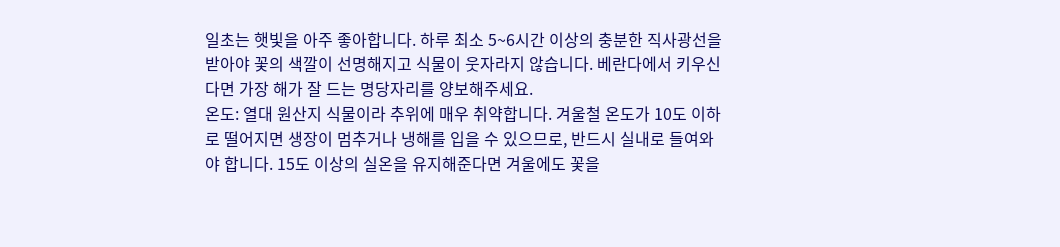일초는 햇빛을 아주 좋아합니다. 하루 최소 5~6시간 이상의 충분한 직사광선을 받아야 꽃의 색깔이 선명해지고 식물이 웃자라지 않습니다. 베란다에서 키우신다면 가장 해가 잘 드는 명당자리를 양보해주세요.
온도: 열대 원산지 식물이라 추위에 매우 취약합니다. 겨울철 온도가 10도 이하로 떨어지면 생장이 멈추거나 냉해를 입을 수 있으므로, 반드시 실내로 들여와야 합니다. 15도 이상의 실온을 유지해준다면 겨울에도 꽃을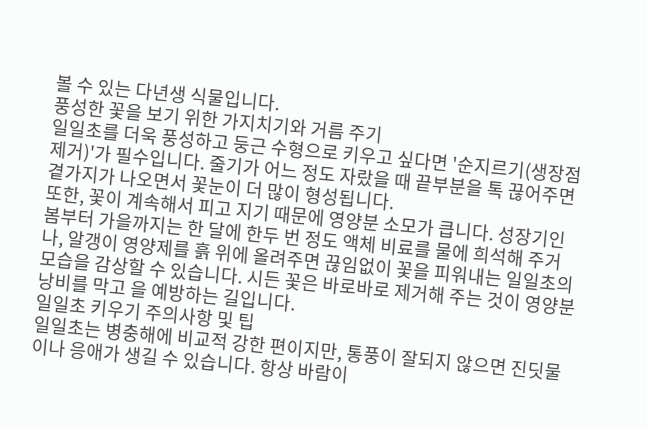볼 수 있는 다년생 식물입니다.
풍성한 꽃을 보기 위한 가지치기와 거름 주기
일일초를 더욱 풍성하고 둥근 수형으로 키우고 싶다면 '순지르기(생장점 제거)'가 필수입니다. 줄기가 어느 정도 자랐을 때 끝부분을 톡 끊어주면 곁가지가 나오면서 꽃눈이 더 많이 형성됩니다.
또한, 꽃이 계속해서 피고 지기 때문에 영양분 소모가 큽니다. 성장기인 봄부터 가을까지는 한 달에 한두 번 정도 액체 비료를 물에 희석해 주거나, 알갱이 영양제를 흙 위에 올려주면 끊임없이 꽃을 피워내는 일일초의 모습을 감상할 수 있습니다. 시든 꽃은 바로바로 제거해 주는 것이 영양분 낭비를 막고 을 예방하는 길입니다.
일일초 키우기 주의사항 및 팁
일일초는 병충해에 비교적 강한 편이지만, 통풍이 잘되지 않으면 진딧물이나 응애가 생길 수 있습니다. 항상 바람이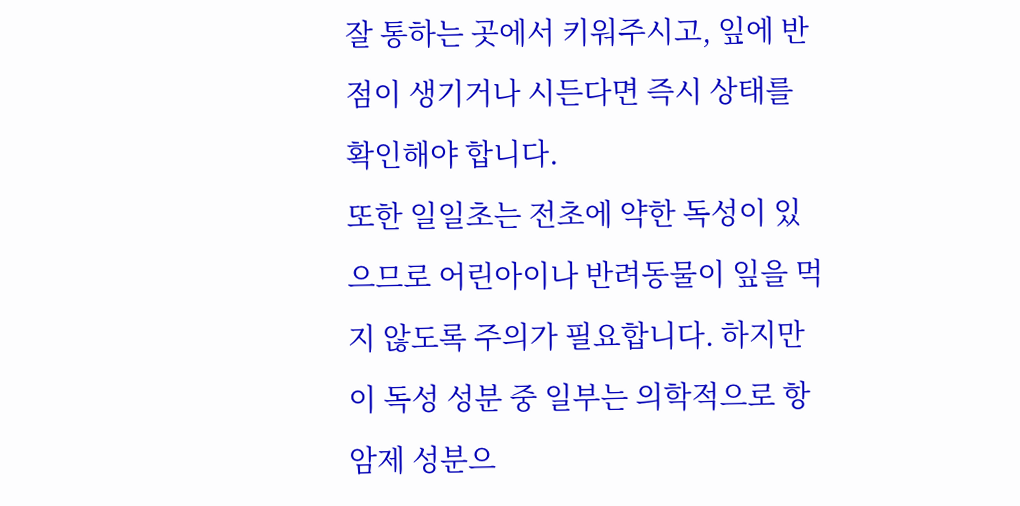잘 통하는 곳에서 키워주시고, 잎에 반점이 생기거나 시든다면 즉시 상태를 확인해야 합니다.
또한 일일초는 전초에 약한 독성이 있으므로 어린아이나 반려동물이 잎을 먹지 않도록 주의가 필요합니다. 하지만 이 독성 성분 중 일부는 의학적으로 항암제 성분으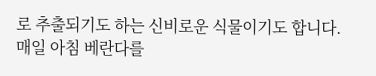로 추출되기도 하는 신비로운 식물이기도 합니다.
매일 아침 베란다를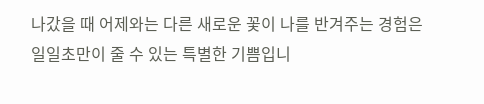나갔을 때 어제와는 다른 새로운 꽃이 나를 반겨주는 경험은 일일초만이 줄 수 있는 특별한 기쁨입니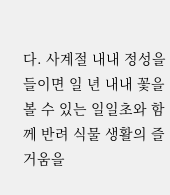다. 사계절 내내 정성을 들이면 일 년 내내 꽃을 볼 수 있는 일일초와 함께 반려 식물 생활의 즐거움을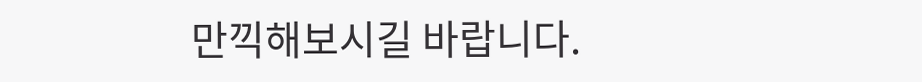만끽해보시길 바랍니다.